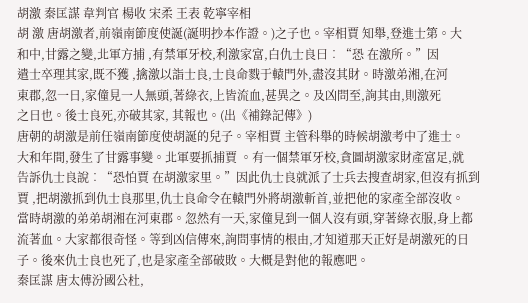胡激 秦匡謀 韋判官 楊收 宋柔 王表 乾寧宰相
胡 激 唐胡激者,前嶺南節度使誕(誕明抄本作證。)之子也。宰相賈 知舉,登進士第。大
和中,甘露之變,北軍方捕 ,有禁軍牙校,利激家富,白仇士良曰︰“恐 在激所。”因
遣士卒理其家,既不獲 ,擒激以詣士良,士良命戮于轅門外,盡沒其財。時激弟湘,在河
東郡,忽一日,家僮見一人無頭,著綠衣,上皆流血,甚異之。及凶問至,詢其由,則激死
之日也。後士良死,亦破其家, 其報也。(出《補錄記傳》)
唐朝的胡激是前任嶺南節度使胡誕的兒子。宰相賈 主管科舉的時候胡激考中了進士。
大和年間,發生了甘露事變。北軍要抓捕賈 。有一個禁軍牙校,貪圖胡激家財產富足,就
告訴仇士良說︰“恐怕賈 在胡激家里。”因此仇士良就派了士兵去搜查胡家,但沒有抓到
賈 ,把胡激抓到仇士良那里,仇士良命令在轅門外將胡激斬首,並把他的家產全部沒收。
當時胡激的弟弟胡湘在河東郡。忽然有一天,家僮見到一個人沒有頭,穿著綠衣服,身上都
流著血。大家都很奇怪。等到凶信傳來,詢問事情的根由,才知道那天正好是胡激死的日
子。後來仇士良也死了,也是家產全部破敗。大概是對他的報應吧。
秦匡謀 唐太傅汾國公杜,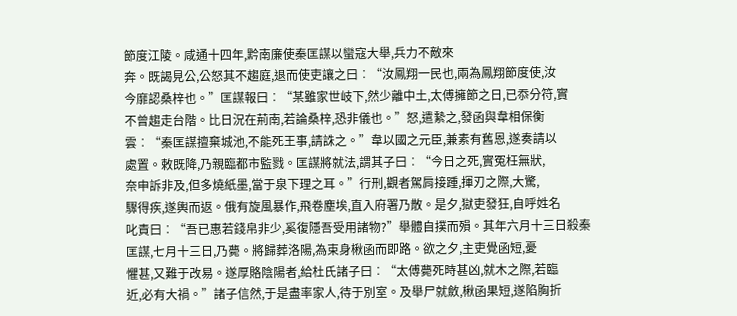節度江陵。咸通十四年,黔南廉使秦匡謀以蠻寇大舉,兵力不敵來
奔。既謁見公,公怒其不趨庭,退而使吏讓之曰︰“汝鳳翔一民也,兩為鳳翔節度使,汝
今靡認桑梓也。”匡謀報曰︰“某雖家世岐下,然少離中土,太傅擁節之日,已忝分符,實
不曾趨走台階。比日況在荊南,若論桑梓,恐非儀也。”怒,遣縶之,發函與韋相保衡
雲︰“秦匡謀擅棄城池,不能死王事,請誅之。”韋以國之元臣,兼素有舊恩,遂奏請以
處置。敕既降,乃親臨都市監戮。匡謀將就法,謂其子曰︰“今日之死,實冤枉無狀,
奈申訴非及,但多燒紙墨,當于泉下理之耳。”行刑,觀者駕肩接踵,揮刃之際,大驚,
驟得疾,遂輿而返。俄有旋風暴作,飛卷塵埃,直入府署乃散。是夕,獄吏發狂,自呼姓名
叱責曰︰“吾已惠若錢帛非少,奚復隱吾受用諸物?”舉體自撲而殞。其年六月十三日殺秦
匡謀,七月十三日,乃薨。將歸葬洛陽,為束身楸函而即路。欲之夕,主吏覺函短,憂
懼甚,又難于改易。遂厚賂陰陽者,給杜氏諸子曰︰“太傅薨死時甚凶,就木之際,若臨
近,必有大禍。”諸子信然,于是盡率家人,待于別室。及舉尸就斂,楸函果短,遂陷胸折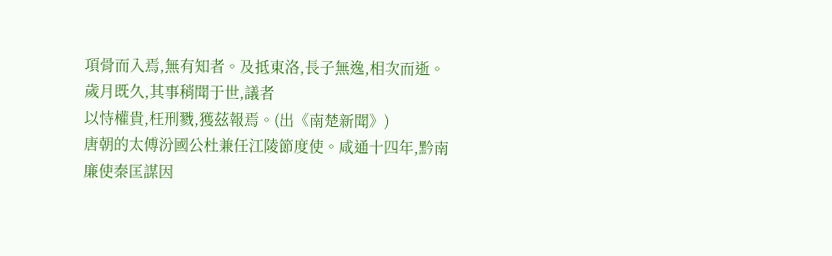項骨而入焉,無有知者。及抵東洛,長子無逸,相次而逝。歲月既久,其事稍聞于世,議者
以恃權貴,枉刑戮,獲茲報焉。(出《南楚新聞》)
唐朝的太傅汾國公杜兼任江陵節度使。咸通十四年,黔南廉使秦匡謀因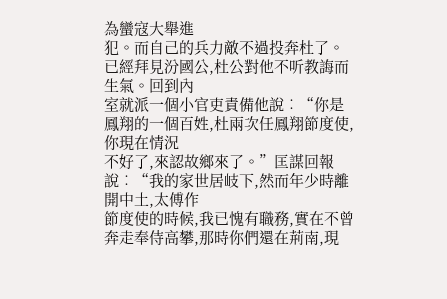為蠻寇大舉進
犯。而自己的兵力敵不過投奔杜了。已經拜見汾國公,杜公對他不听教誨而生氣。回到內
室就派一個小官吏責備他說︰“你是鳳翔的一個百姓,杜兩次任鳳翔節度使,你現在情況
不好了,來認故鄉來了。”匡謀回報說︰“我的家世居岐下,然而年少時離開中土,太傅作
節度使的時候,我已愧有職務,實在不曾奔走奉侍高攀,那時你們還在荊南,現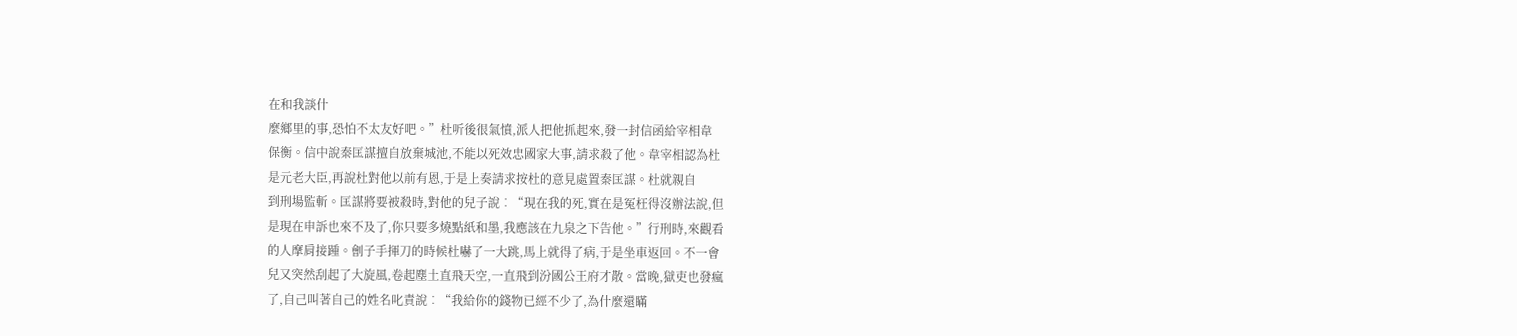在和我談什
麼鄉里的事,恐怕不太友好吧。”杜听後很氣憤,派人把他抓起來,發一封信函給宰相韋
保衡。信中說秦匡謀擅自放棄城池,不能以死效忠國家大事,請求殺了他。韋宰相認為杜
是元老大臣,再說杜對他以前有恩,于是上奏請求按杜的意見處置秦匡謀。杜就親自
到刑場監斬。匡謀將要被殺時,對他的兒子說︰“現在我的死,實在是冤枉得沒辦法說,但
是現在申訴也來不及了,你只要多燒點紙和墨,我應該在九泉之下告他。”行刑時,來觀看
的人摩肩接踵。劊子手揮刀的時候杜嚇了一大跳,馬上就得了病,于是坐車返回。不一會
兒又突然刮起了大旋風,卷起塵土直飛天空,一直飛到汾國公王府才散。當晚,獄吏也發瘋
了,自己叫著自己的姓名叱責說︰“我給你的錢物已經不少了,為什麼還瞞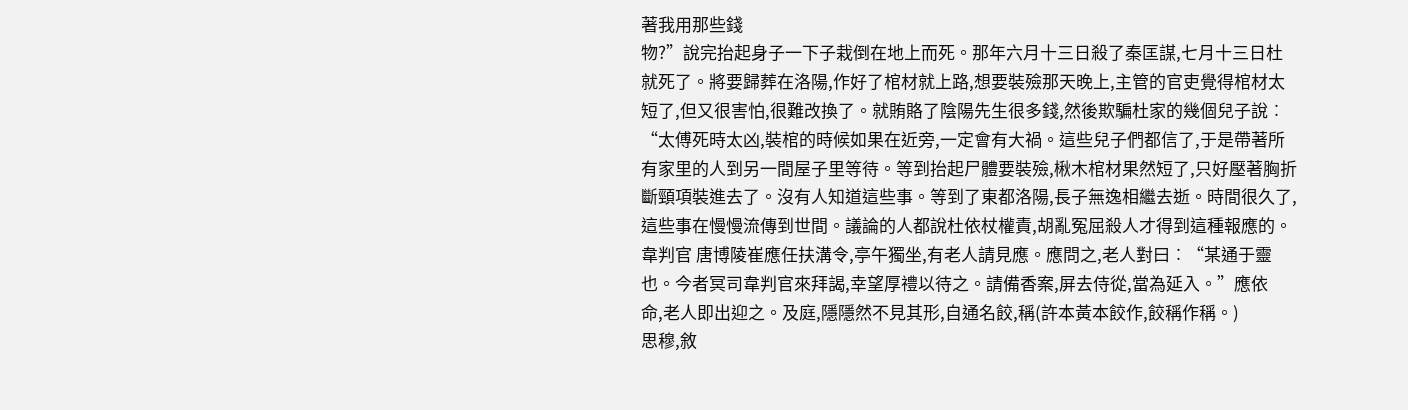著我用那些錢
物?”說完抬起身子一下子栽倒在地上而死。那年六月十三日殺了秦匡謀,七月十三日杜
就死了。將要歸葬在洛陽,作好了棺材就上路,想要裝殮那天晚上,主管的官吏覺得棺材太
短了,但又很害怕,很難改換了。就賄賂了陰陽先生很多錢,然後欺騙杜家的幾個兒子說︰
“太傅死時太凶,裝棺的時候如果在近旁,一定會有大禍。這些兒子們都信了,于是帶著所
有家里的人到另一間屋子里等待。等到抬起尸體要裝殮,楸木棺材果然短了,只好壓著胸折
斷頸項裝進去了。沒有人知道這些事。等到了東都洛陽,長子無逸相繼去逝。時間很久了,
這些事在慢慢流傳到世間。議論的人都說杜依杖權責,胡亂冤屈殺人才得到這種報應的。
韋判官 唐博陵崔應任扶溝令,亭午獨坐,有老人請見應。應問之,老人對曰︰“某通于靈
也。今者冥司韋判官來拜謁,幸望厚禮以待之。請備香案,屏去侍從,當為延入。”應依
命,老人即出迎之。及庭,隱隱然不見其形,自通名餃,稱(許本黃本餃作,餃稱作稱。)
思穆,敘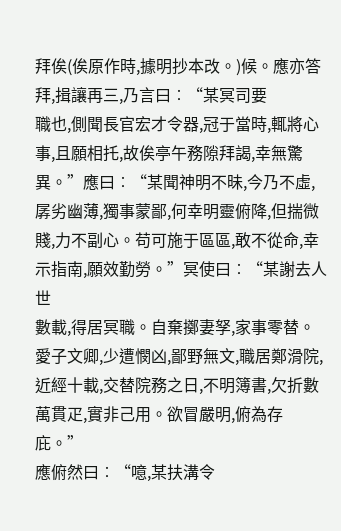拜俟(俟原作時,據明抄本改。)候。應亦答拜,揖讓再三,乃言曰︰“某冥司要
職也,側聞長官宏才令器,冠于當時,輒將心事,且願相托,故俟亭午務隙拜謁,幸無驚
異。”應曰︰“某聞神明不昧,今乃不虛,孱劣幽薄,獨事蒙鄙,何幸明靈俯降,但揣微
賤,力不副心。苟可施于區區,敢不從命,幸示指南,願效勤勞。”冥使曰︰“某謝去人世
數載,得居冥職。自棄擲妻孥,家事零替。愛子文卿,少遭憫凶,鄙野無文,職居鄭滑院,
近經十載,交替院務之日,不明簿書,欠折數萬貫疋,實非己用。欲冒嚴明,俯為存庇。”
應俯然曰︰“噫,某扶溝令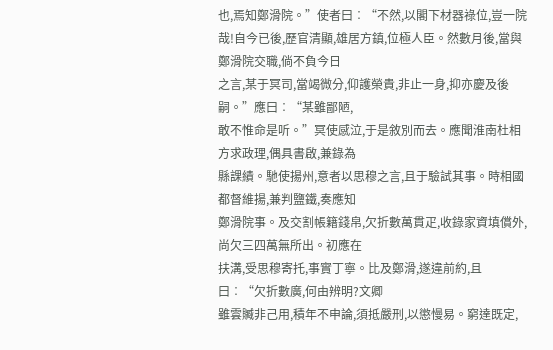也,焉知鄭滑院。”使者曰︰“不然,以閣下材器祿位,豈一院
哉!自今已後,歷官清顯,雄居方鎮,位極人臣。然數月後,當與鄭滑院交職,倘不負今日
之言,某于冥司,當竭微分,仰護榮貴,非止一身,抑亦慶及後嗣。”應曰︰“某雖鄙陋,
敢不惟命是听。”冥使感泣,于是敘別而去。應聞淮南杜相方求政理,偶具書啟,兼錄為
縣課績。馳使揚州,意者以思穆之言,且于驗試其事。時相國都督維揚,兼判鹽鐵,奏應知
鄭滑院事。及交割帳籍錢帛,欠折數萬貫疋,收錄家資填償外,尚欠三四萬無所出。初應在
扶溝,受思穆寄托,事實丁寧。比及鄭滑,遂違前約,且曰︰“欠折數廣,何由辨明?文卿
雖雲贓非己用,積年不申論,須抵嚴刑,以懲慢易。窮達既定,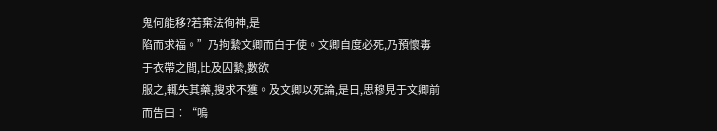鬼何能移?若棄法徇神,是
陷而求福。”乃拘縶文卿而白于使。文卿自度必死,乃預懷毒于衣帶之間,比及囚縶,數欲
服之,輒失其藥,搜求不獲。及文卿以死論,是日,思穆見于文卿前而告曰︰“嗚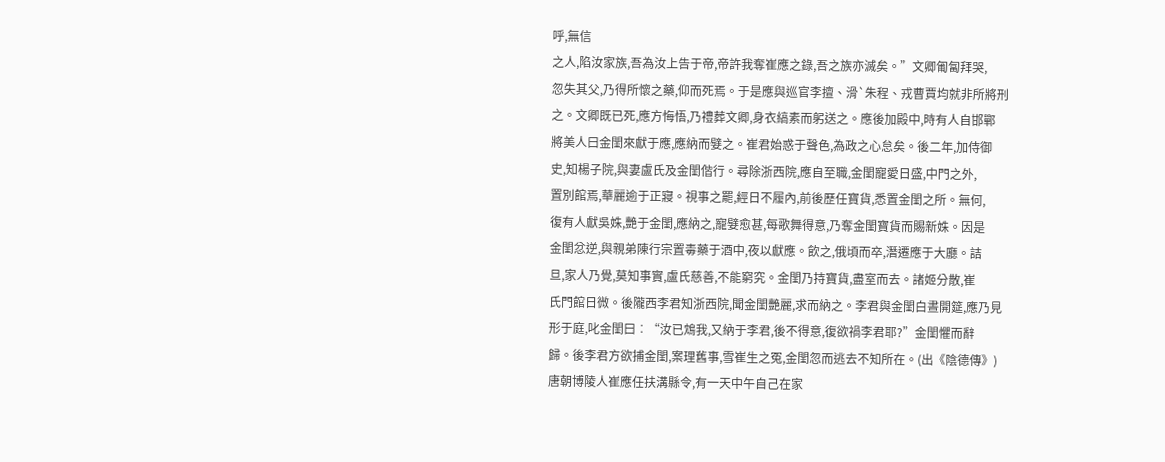呼,無信
之人,陷汝家族,吾為汝上告于帝,帝許我奪崔應之錄,吾之族亦滅矣。”文卿匍匐拜哭,
忽失其父,乃得所懷之藥,仰而死焉。于是應與巡官李擅、滑`朱程、戎曹賈均就非所將刑
之。文卿既已死,應方悔悟,乃禮葬文卿,身衣縞素而躬送之。應後加殿中,時有人自邯鄲
將美人曰金閨來獻于應,應納而嬖之。崔君始惑于聲色,為政之心怠矣。後二年,加侍御
史,知楊子院,與妻盧氏及金閨偕行。尋除浙西院,應自至職,金閨寵愛日盛,中門之外,
置別館焉,華麗逾于正寢。視事之罷,經日不履內,前後歷任寶貨,悉置金閨之所。無何,
復有人獻吳姝,艷于金閨,應納之,寵嬖愈甚,每歌舞得意,乃奪金閨寶貨而賜新姝。因是
金閨忿逆,與親弟陳行宗置毒藥于酒中,夜以獻應。飲之,俄頃而卒,潛遷應于大廳。詰
旦,家人乃覺,莫知事實,盧氏慈善,不能窮究。金閨乃持寶貨,盡室而去。諸姬分散,崔
氏門館日微。後隴西李君知浙西院,聞金閨艷麗,求而納之。李君與金閨白晝開筵,應乃見
形于庭,叱金閨曰︰“汝已鴆我,又納于李君,後不得意,復欲禍李君耶?”金閨懼而辭
歸。後李君方欲捕金閨,案理舊事,雪崔生之冤,金閨忽而逃去不知所在。(出《陰德傳》)
唐朝博陵人崔應任扶溝縣令,有一天中午自己在家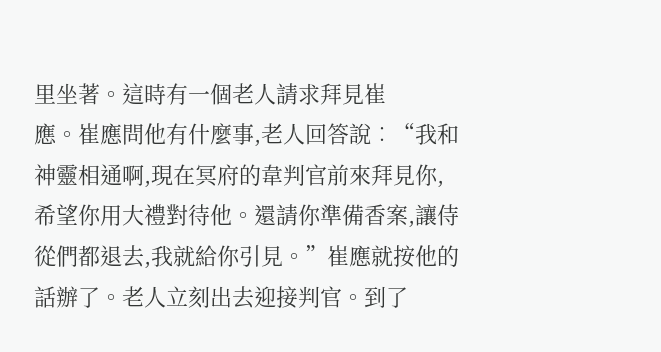里坐著。這時有一個老人請求拜見崔
應。崔應問他有什麼事,老人回答說︰“我和神靈相通啊,現在冥府的韋判官前來拜見你,
希望你用大禮對待他。還請你準備香案,讓侍從們都退去,我就給你引見。”崔應就按他的
話辦了。老人立刻出去迎接判官。到了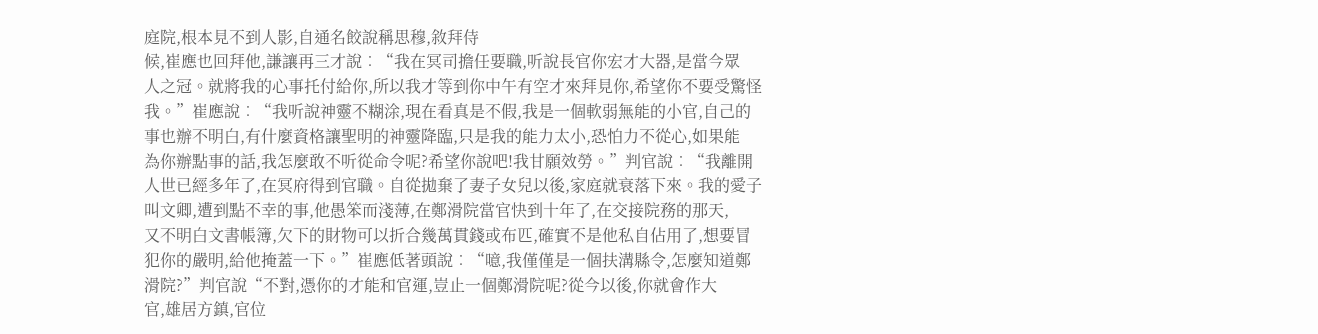庭院,根本見不到人影,自通名餃說稱思穆,敘拜侍
候,崔應也回拜他,謙讓再三才說︰“我在冥司擔任要職,听說長官你宏才大器,是當今眾
人之冠。就將我的心事托付給你,所以我才等到你中午有空才來拜見你,希望你不要受驚怪
我。”崔應說︰“我听說神靈不糊涂,現在看真是不假,我是一個軟弱無能的小官,自己的
事也辦不明白,有什麼資格讓聖明的神靈降臨,只是我的能力太小,恐怕力不從心,如果能
為你辦點事的話,我怎麼敢不听從命令呢?希望你說吧!我甘願效勞。”判官說︰“我離開
人世已經多年了,在冥府得到官職。自從拋棄了妻子女兒以後,家庭就衰落下來。我的愛子
叫文卿,遭到點不幸的事,他愚笨而淺薄,在鄭滑院當官快到十年了,在交接院務的那天,
又不明白文書帳簿,欠下的財物可以折合幾萬貫錢或布匹,確實不是他私自佔用了,想要冒
犯你的嚴明,給他掩蓋一下。”崔應低著頭說︰“噫,我僅僅是一個扶溝縣令,怎麼知道鄭
滑院?”判官說“不對,憑你的才能和官運,豈止一個鄭滑院呢?從今以後,你就會作大
官,雄居方鎮,官位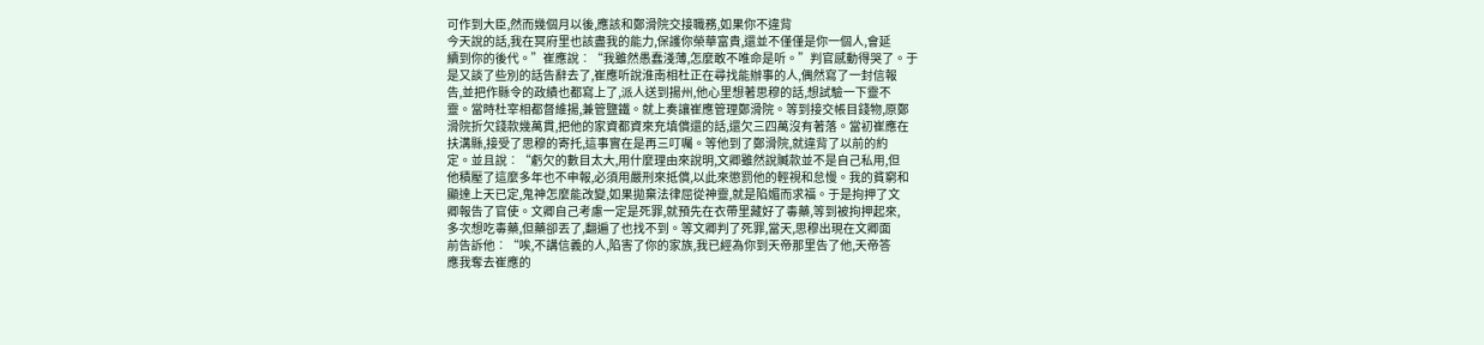可作到大臣,然而幾個月以後,應該和鄭滑院交接職務,如果你不違背
今天說的話,我在冥府里也該盡我的能力,保護你榮華富貴,還並不僅僅是你一個人,會延
續到你的後代。”崔應說︰“我雖然愚蠢淺薄,怎麼敢不唯命是听。”判官感動得哭了。于
是又談了些別的話告辭去了,崔應听說淮南相杜正在尋找能辦事的人,偶然寫了一封信報
告,並把作縣令的政績也都寫上了,派人送到揚州,他心里想著思穆的話,想試驗一下靈不
靈。當時杜宰相都督維揚,兼管鹽鐵。就上奏讓崔應管理鄭滑院。等到接交帳目錢物,原鄭
滑院折欠錢款幾萬貫,把他的家資都資來充填償還的話,還欠三四萬沒有著落。當初崔應在
扶溝縣,接受了思穆的寄托,這事實在是再三叮囑。等他到了鄭滑院,就違背了以前的約
定。並且說︰“虧欠的數目太大,用什麼理由來說明,文卿雖然說贓款並不是自己私用,但
他積壓了這麼多年也不申報,必須用嚴刑來抵償,以此來懲罰他的輕視和怠慢。我的貧窮和
顯達上天已定,鬼神怎麼能改變,如果拋棄法律屈從神靈,就是陷媚而求福。于是拘押了文
卿報告了官使。文卿自己考慮一定是死罪,就預先在衣帶里藏好了毒藥,等到被拘押起來,
多次想吃毒藥,但藥卻丟了,翻遍了也找不到。等文卿判了死罪,當天,思穆出現在文卿面
前告訴他︰“唉,不講信義的人,陷害了你的家族,我已經為你到天帝那里告了他,天帝答
應我奪去崔應的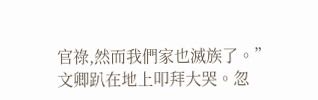官祿,然而我們家也滅族了。”文卿趴在地上叩拜大哭。忽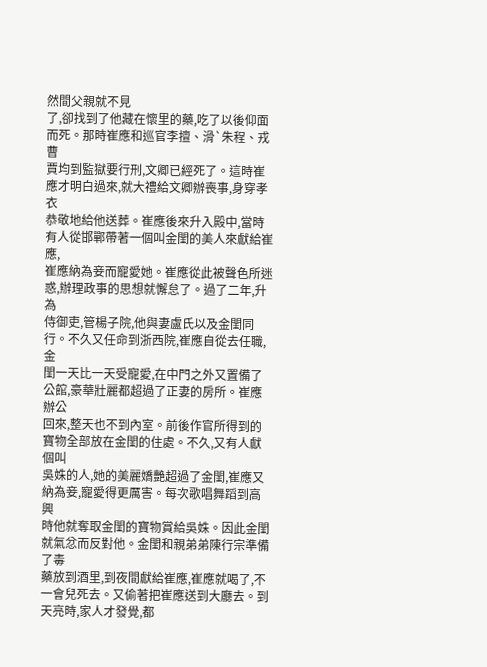然間父親就不見
了,卻找到了他藏在懷里的藥,吃了以後仰面而死。那時崔應和巡官李擅、滑`朱程、戎曹
賈均到監獄要行刑,文卿已經死了。這時崔應才明白過來,就大禮給文卿辦喪事,身穿孝衣
恭敬地給他送葬。崔應後來升入殿中,當時有人從邯鄲帶著一個叫金閨的美人來獻給崔應,
崔應納為妾而寵愛她。崔應從此被聲色所迷惑,辦理政事的思想就懈怠了。過了二年,升為
侍御吏,管楊子院,他與妻盧氏以及金閨同行。不久又任命到浙西院,崔應自從去任職,金
閨一天比一天受寵愛,在中門之外又置備了公館,豪華壯麗都超過了正妻的房所。崔應辦公
回來,整天也不到內室。前後作官所得到的寶物全部放在金閨的住處。不久,又有人獻個叫
吳姝的人,她的美麗嬌艷超過了金閨,崔應又納為妾,寵愛得更厲害。每次歌唱舞蹈到高興
時他就奪取金閨的寶物賞給吳姝。因此金閨就氣忿而反對他。金閨和親弟弟陳行宗準備了毒
藥放到酒里,到夜間獻給崔應,崔應就喝了,不一會兒死去。又偷著把崔應送到大廳去。到
天亮時,家人才發覺,都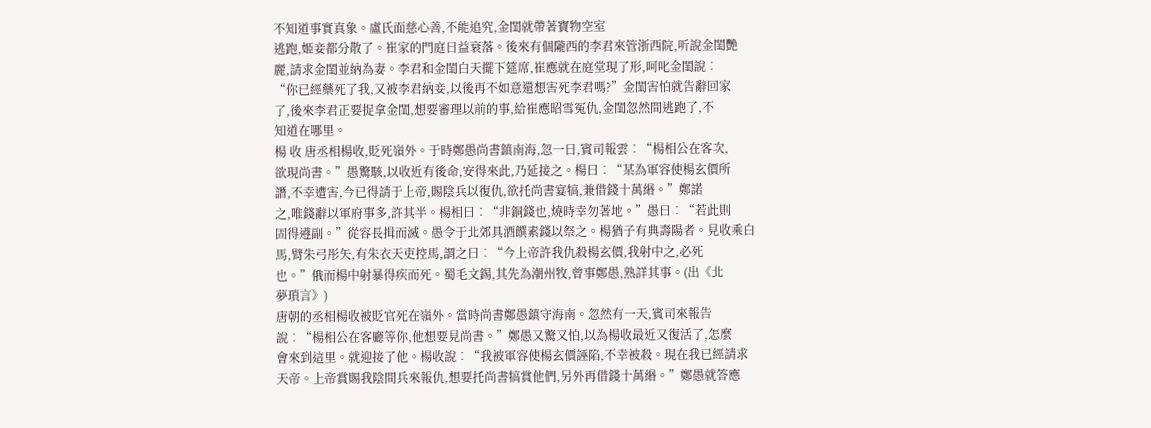不知道事實真象。盧氏面慈心善,不能追究,金閨就帶著寶物空室
逃跑,姬妾都分散了。崔家的門庭日益衰落。後來有個隴西的李君來管浙西院,听說金閨艷
麗,請求金閨並納為妻。李君和金閨白天擺下筵席,崔應就在庭堂現了形,呵叱金閨說︰
“你已經藥死了我,又被李君納妾,以後再不如意還想害死李君嗎?”金閨害怕就告辭回家
了,後來李君正要捉拿金閨,想要審理以前的事,給崔應昭雪冤仇,金閨忽然間逃跑了,不
知道在哪里。
楊 收 唐丞相楊收,貶死嶺外。于時鄭愚尚書鎮南海,忽一日,賓司報雲︰“楊相公在客次,
欲現尚書。”愚驚駭,以收近有後命,安得來此,乃延接之。楊曰︰“某為軍容使楊玄價所
譖,不幸遭害,今已得請于上帝,賜陰兵以復仇,欲托尚書宴犒,兼借錢十萬緡。”鄭諾
之,唯錢辭以軍府事多,許其半。楊相曰︰“非銅錢也,燒時幸勿著地。”愚曰︰“若此則
固得遵副。”從容長揖而滅。愚令于北郊具酒饌素錢以祭之。楊猶子有典壽陽者。見收乘白
馬,臂朱弓彤矢,有朱衣天吏控馬,謂之曰︰“今上帝許我仇殺楊玄價,我射中之,必死
也。”俄而楊中射暴得疾而死。蜀毛文錫,其先為潮州牧,曾事鄭愚,熟詳其事。(出《北
夢瑣言》)
唐朝的丞相楊收被貶官死在嶺外。當時尚書鄭愚鎮守海南。忽然有一天,賓司來報告
說︰“楊相公在客廳等你,他想要見尚書。”鄭愚又驚又怕,以為楊收最近又復活了,怎麼
會來到這里。就迎接了他。楊收說︰“我被軍容使楊玄價誣陷,不幸被殺。現在我已經請求
天帝。上帝賞賜我陰間兵來報仇,想要托尚書犒賞他們,另外再借錢十萬緡。”鄭愚就答應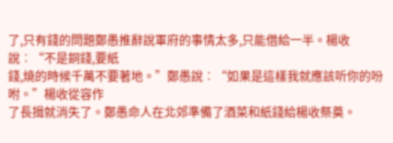了,只有錢的問題鄭愚推辭說軍府的事情太多,只能借給一半。楊收說︰“不是銅錢,要紙
錢,燒的時候千萬不要著地。”鄭愚說︰“如果是這樣我就應該听你的吩咐。”楊收從容作
了長揖就消失了。鄭愚命人在北郊準備了酒菜和紙錢給楊收祭奠。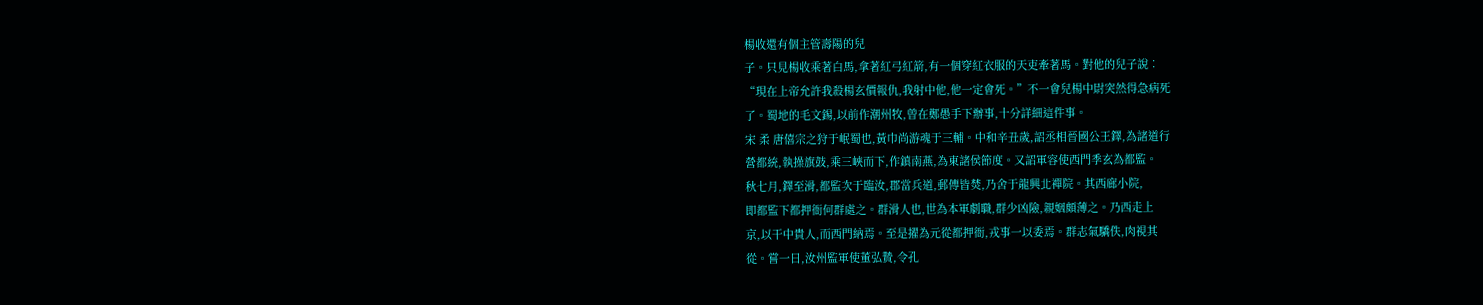楊收還有個主管壽陽的兒
子。只見楊收乘著白馬,拿著紅弓紅箭,有一個穿紅衣服的天吏牽著馬。對他的兒子說︰
“現在上帝允許我殺楊玄價報仇,我射中他,他一定會死。”不一會兒楊中尉突然得急病死
了。蜀地的毛文錫,以前作潮州牧,曾在鄭愚手下辦事,十分詳細這件事。
宋 柔 唐僖宗之狩于岷蜀也,黃巾尚游魂于三輔。中和辛丑歲,詔丞相晉國公王鐸,為諸道行
營都統,執操旗鼓,乘三峽而下,作鎮南燕,為東諸侯節度。又詔軍容使西門季玄為都監。
秋七月,鐸至滑,都監次于臨汝,郡當兵道,郵傳皆焚,乃舍于龍興北禪院。其西廊小院,
即都監下都押衙何群處之。群滑人也,世為本軍劇職,群少凶險,親姻頗薄之。乃西走上
京,以干中貴人,而西門納焉。至是擢為元從都押衙,戎事一以委焉。群志氣驕佚,肉視其
從。嘗一日,汝州監軍使董弘贄,令孔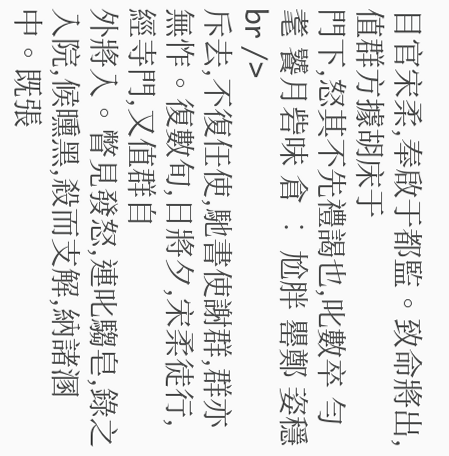目官宋柔,奉啟于都監。致命將出,值群方據胡床于
門下,怒其不先禮謁也,叱數卒 勻耄 饕月砦味 倉 ︰ 尬胖 罌鄭 姿穩 br />
斥去,不復任使,馳書使謝群,群亦無怍。復數旬,日將夕,宋柔徒行,經寺門,又值群自
外將入。瞥見發怒,連叱騶皂,錄之入院,候曛黑,殺而支解,納諸溷中。既張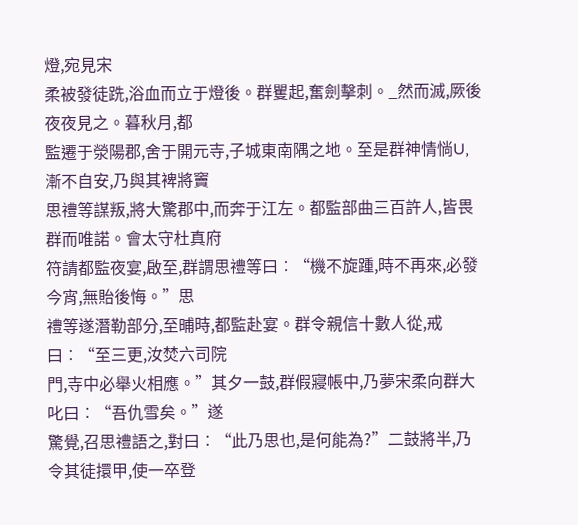燈,宛見宋
柔被發徒跣,浴血而立于燈後。群矍起,奮劍擊刺。_然而滅,厥後夜夜見之。暮秋月,都
監遷于滎陽郡,舍于開元寺,子城東南隅之地。至是群神情惝U,漸不自安,乃與其裨將竇
思禮等謀叛,將大驚郡中,而奔于江左。都監部曲三百許人,皆畏群而唯諾。會太守杜真府
符請都監夜宴,啟至,群謂思禮等曰︰“機不旋踵,時不再來,必發今宵,無貽後悔。”思
禮等遂潛勒部分,至晡時,都監赴宴。群令親信十數人從,戒曰︰“至三更,汝焚六司院
門,寺中必舉火相應。”其夕一鼓,群假寢帳中,乃夢宋柔向群大叱曰︰“吾仇雪矣。”遂
驚覺,召思禮語之,對曰︰“此乃思也,是何能為?”二鼓將半,乃令其徒擐甲,使一卒登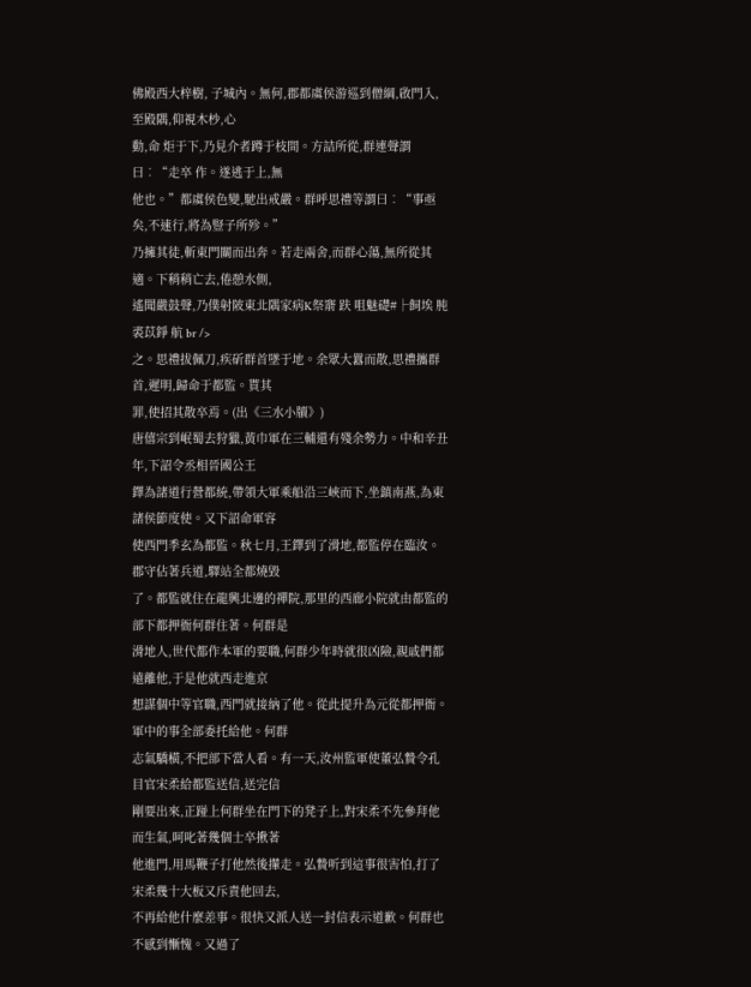佛殿西大梓樹, 子城內。無何,郡都虞侯游巡到僧綱,啟門入,至殿隅,仰視木杪,心
動,命 炬于下,乃見介者蹲于枝間。方詰所從,群連聲謂曰︰“走卒 作。遂逃于上,無
他也。”都虞侯色變,馳出戒嚴。群呼思禮等謂曰︰“事亟矣,不速行,將為豎子所殄。”
乃擁其徒,斬東門關而出奔。若走兩舍,而群心蕩,無所從其適。下稍稍亡去,倦憩水側,
遙聞嚴鼓聲,乃僕射陂東北隅家病K祭窬 趺 咀魅礎#├飼埃 肫裘苡錚 航 br />
之。思禮拔佩刀,疾斫群首墜于地。余眾大囂而散,思禮攜群首,遲明,歸命于都監。貰其
罪,使招其散卒焉。(出《三水小牘》)
唐僖宗到岷蜀去狩獵,黃巾軍在三輔還有殘余勢力。中和辛丑年,下詔令丞相晉國公王
鐸為諸道行營都統,帶領大軍乘船沿三峽而下,坐鎮南燕,為東諸侯節度使。又下詔命軍容
使西門季玄為都監。秋七月,王鐸到了滑地,都監停在臨汝。郡守佔著兵道,驛站全都燒毀
了。都監就住在龍興北邊的禪院,那里的西廊小院就由都監的部下都押衙何群住著。何群是
滑地人,世代都作本軍的要職,何群少年時就很凶險,親戚們都遠離他,于是他就西走進京
想謀個中等官職,西門就接納了他。從此提升為元從都押衙。軍中的事全部委托給他。何群
志氣驕橫,不把部下當人看。有一天,汝州監軍使董弘贄令孔目官宋柔給都監送信,送完信
剛要出來,正踫上何群坐在門下的凳子上,對宋柔不先參拜他而生氣,呵叱著幾個士卒揪著
他進門,用馬鞭子打他然後攆走。弘贄听到這事很害怕,打了宋柔幾十大板又斥責他回去,
不再給他什麼差事。很快又派人送一封信表示道歉。何群也不感到慚愧。又過了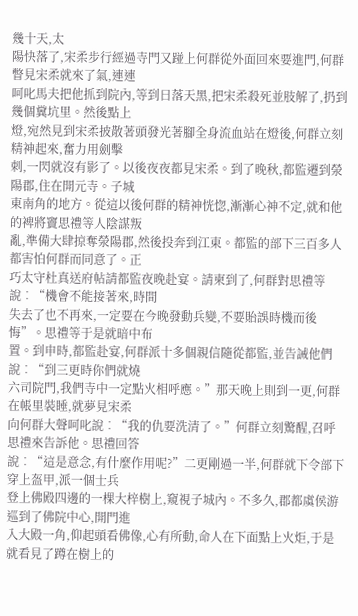幾十天,太
陽快落了,宋柔步行經過寺門又踫上何群從外面回來要進門,何群瞥見宋柔就來了氣,連連
呵叱馬夫把他抓到院內,等到日落天黑,把宋柔殺死並肢解了,扔到幾個糞坑里。然後點上
燈,宛然見到宋柔披散著頭發光著腳全身流血站在燈後,何群立刻精神起來,奮力用劍擊
刺,一閃就沒有影了。以後夜夜都見宋柔。到了晚秋,都監遷到滎陽郡,住在開元寺。子城
東南角的地方。從這以後何群的精神恍惚,漸漸心神不定,就和他的裨將竇思禮等人陰謀叛
亂,準備大肆掠奪滎陽郡,然後投奔到江東。都監的部下三百多人都害怕何群而同意了。正
巧太守杜真送府帖請都監夜晚赴宴。請柬到了,何群對思禮等說︰“機會不能接著來,時間
失去了也不再來,一定要在今晚發動兵變,不要貽誤時機而後悔”。思禮等于是就暗中布
置。到申時,都監赴宴,何群派十多個親信隨從都監,並告誡他們說︰“到三更時你們就燒
六司院門,我們寺中一定點火相呼應。”那天晚上則到一更,何群在帳里裝睡,就夢見宋柔
向何群大聲呵叱說︰“我的仇要洗清了。”何群立刻驚醒,召呼思禮來告訴他。思禮回答
說︰“這是意念,有什麼作用呢?”二更剛過一半,何群就下令部下穿上盔甲,派一個士兵
登上佛殿四邊的一棵大梓樹上,窺視子城內。不多久,郡都虞侯游巡到了佛院中心,開門進
入大殿一角,仰起頭看佛像,心有所動,命人在下面點上火炬,于是就看見了蹲在樹上的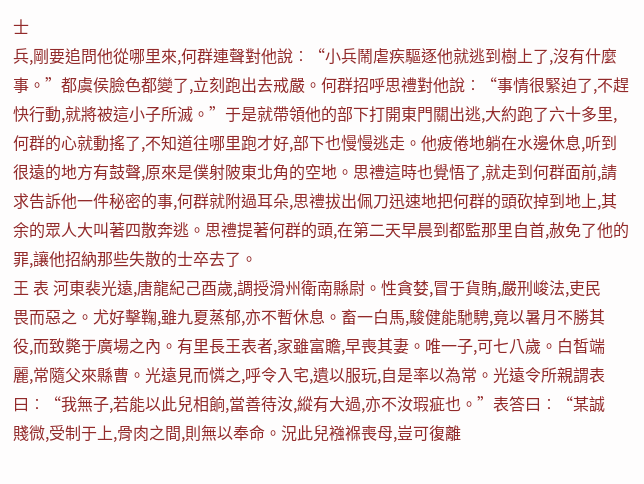士
兵,剛要追問他從哪里來,何群連聲對他說︰“小兵鬧虐疾驅逐他就逃到樹上了,沒有什麼
事。”都虞侯臉色都變了,立刻跑出去戒嚴。何群招呼思禮對他說︰“事情很緊迫了,不趕
快行動,就將被這小子所滅。”于是就帶領他的部下打開東門關出逃,大約跑了六十多里,
何群的心就動搖了,不知道往哪里跑才好,部下也慢慢逃走。他疲倦地躺在水邊休息,听到
很遠的地方有鼓聲,原來是僕射陂東北角的空地。思禮這時也覺悟了,就走到何群面前,請
求告訴他一件秘密的事,何群就附過耳朵,思禮拔出佩刀迅速地把何群的頭砍掉到地上,其
余的眾人大叫著四散奔逃。思禮提著何群的頭,在第二天早晨到都監那里自首,赦免了他的
罪,讓他招納那些失散的士卒去了。
王 表 河東裴光遠,唐龍紀己酉歲,調授滑州衛南縣尉。性貪婪,冒于貨賄,嚴刑峻法,吏民
畏而惡之。尤好擊鞠,雖九夏蒸郁,亦不暫休息。畜一白馬,駿健能馳騁,竟以暑月不勝其
役,而致斃于廣場之內。有里長王表者,家雖富贍,早喪其妻。唯一子,可七八歲。白皙端
麗,常隨父來縣曹。光遠見而憐之,呼令入宅,遺以服玩,自是率以為常。光遠令所親謂表
曰︰“我無子,若能以此兒相餉,當善待汝,縱有大過,亦不汝瑕疵也。”表答曰︰“某誠
賤微,受制于上,骨肉之間,則無以奉命。況此兒襁褓喪母,豈可復離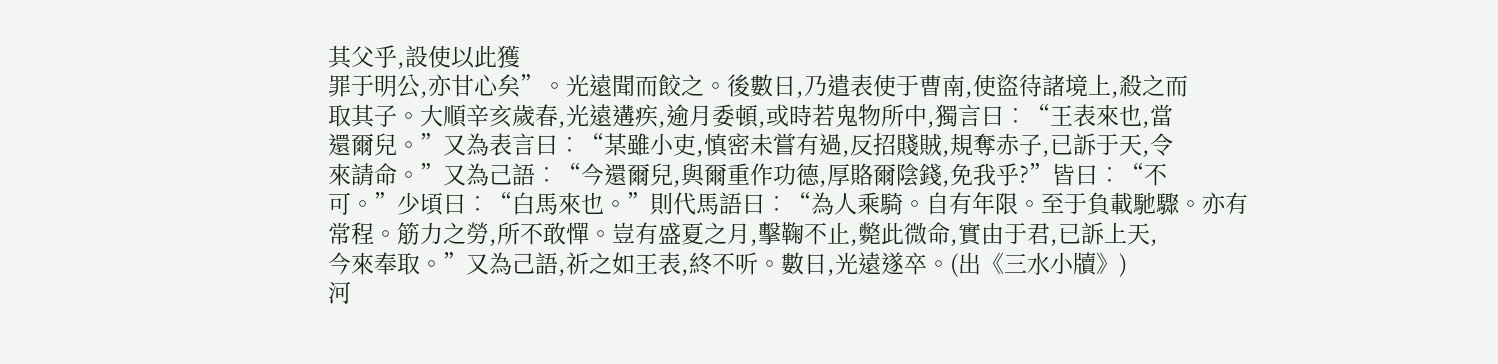其父乎,設使以此獲
罪于明公,亦甘心矣”。光遠聞而餃之。後數日,乃遣表使于曹南,使盜待諸境上,殺之而
取其子。大順辛亥歲春,光遠遘疾,逾月委頓,或時若鬼物所中,獨言曰︰“王表來也,當
還爾兒。”又為表言曰︰“某雖小吏,慎密未嘗有過,反招賤賊,規奪赤子,已訴于天,令
來請命。”又為己語︰“今還爾兒,與爾重作功德,厚賂爾陰錢,免我乎?”皆曰︰“不
可。”少頃曰︰“白馬來也。”則代馬語曰︰“為人乘騎。自有年限。至于負載馳驟。亦有
常程。筋力之勞,所不敢憚。豈有盛夏之月,擊鞠不止,斃此微命,實由于君,已訴上天,
今來奉取。”又為己語,祈之如王表,終不听。數日,光遠遂卒。(出《三水小牘》)
河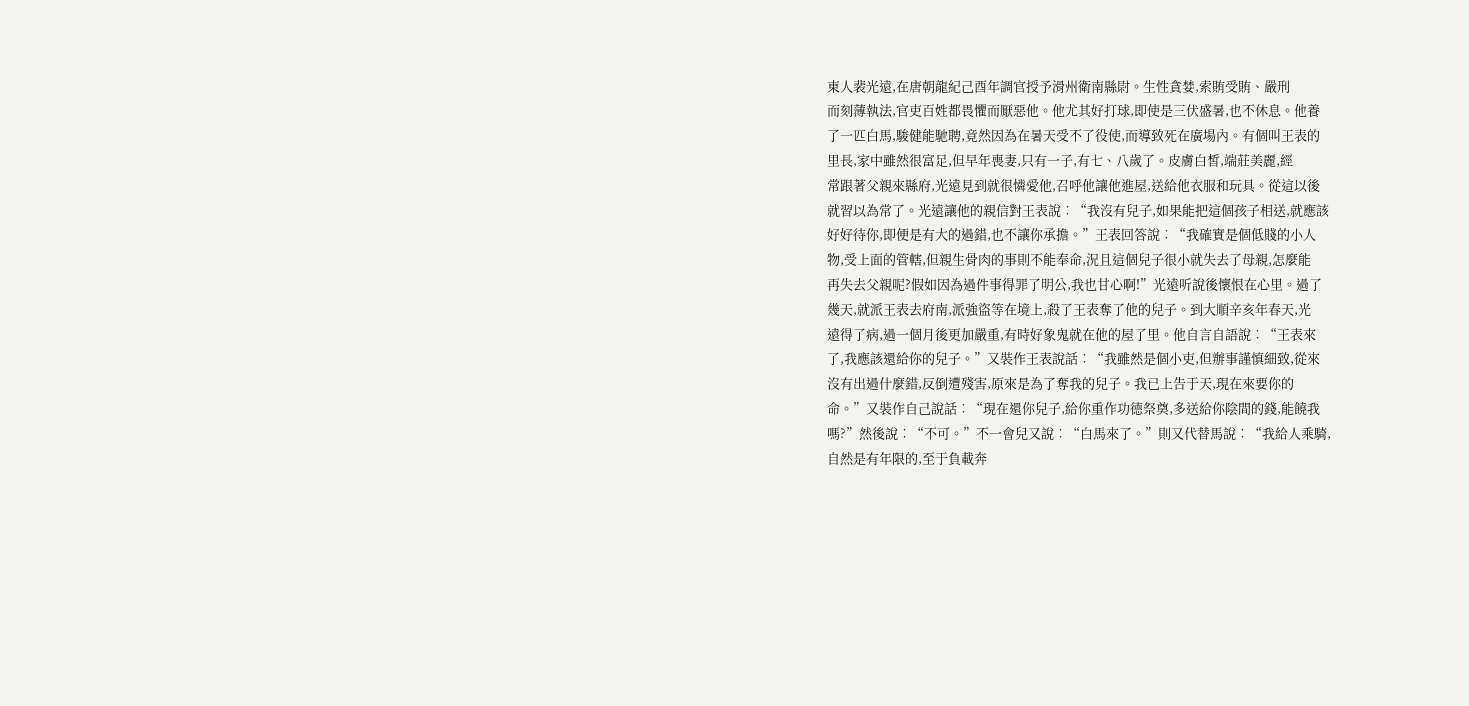東人裴光遠,在唐朝龍紀己酉年調官授予滑州衛南縣尉。生性貪婪,索賄受賄、嚴刑
而刻薄執法,官吏百姓都畏懼而厭惡他。他尤其好打球,即使是三伏盛暑,也不休息。他養
了一匹白馬,駿健能馳聘,竟然因為在暑天受不了役使,而導致死在廣場內。有個叫王表的
里長,家中雖然很富足,但早年喪妻,只有一子,有七、八歲了。皮膚白皙,端莊美麗,經
常跟著父親來縣府,光遠見到就很憐愛他,召呼他讓他進屋,送給他衣服和玩具。從這以後
就習以為常了。光遠讓他的親信對王表說︰“我沒有兒子,如果能把這個孩子相送,就應該
好好待你,即便是有大的過錯,也不讓你承擔。”王表回答說︰“我確實是個低賤的小人
物,受上面的管轄,但親生骨肉的事則不能奉命,況且這個兒子很小就失去了母親,怎麼能
再失去父親呢?假如因為過件事得罪了明公,我也甘心啊!”光遠听說後懷恨在心里。過了
幾天,就派王表去府南,派強盜等在境上,殺了王表奪了他的兒子。到大順辛亥年春天,光
遠得了病,過一個月後更加嚴重,有時好象鬼就在他的屋了里。他自言自語說︰“王表來
了,我應該還給你的兒子。”又裝作王表說話︰“我雖然是個小吏,但辦事謹慎細致,從來
沒有出過什麼錯,反倒遭殘害,原來是為了奪我的兒子。我已上告于天,現在來要你的
命。”又裝作自己說話︰“現在還你兒子,給你重作功德祭奠,多送給你陰間的錢,能饒我
嗎?”然後說︰“不可。”不一會兒又說︰“白馬來了。”則又代替馬說︰“我給人乘騎,
自然是有年限的,至于負載奔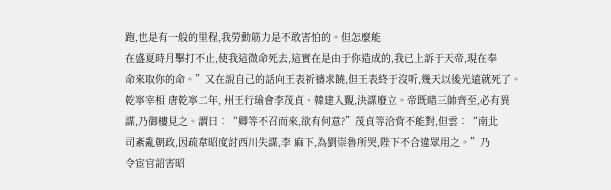跑,也是有一般的里程,我勞動筋力是不敢害怕的。但怎麼能
在盛夏時月擊打不止,使我這微命死去,這實在是由于你造成的,我已上訴于天帝,現在奉
命來取你的命。”又在說自己的話向王表祈禱求饒,但王表終于沒听,幾天以後光遠就死了。
乾寧宰相 唐乾寧二年, 州王行瑜會李茂貞、韓建入覲,決謀廢立。帝既睹三帥齊至,必有異
謀,乃御樓見之。謂曰︰“卿等不召而來,欲有何意?”茂貞等洽背不能對,但雲︰“南北
司紊亂朝政,因疏韋昭度討西川失謀,李 麻下,為劉崇魯所哭,陛下不合違眾用之。”乃
令宦官詔害昭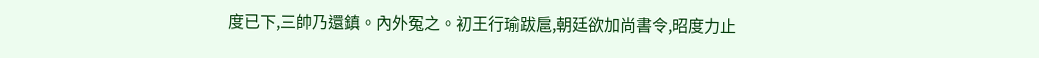度已下,三帥乃還鎮。內外冤之。初王行瑜跋扈,朝廷欲加尚書令,昭度力止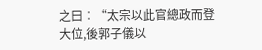之曰︰“太宗以此官總政而登大位,後郭子儀以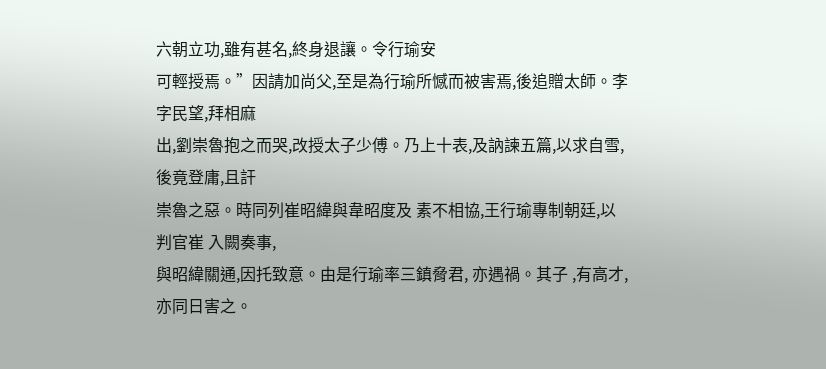六朝立功,雖有甚名,終身退讓。令行瑜安
可輕授焉。”因請加尚父,至是為行瑜所憾而被害焉,後追贈太師。李 字民望,拜相麻
出,劉崇魯抱之而哭,改授太子少傅。乃上十表,及訥諫五篇,以求自雪,後竟登庸,且訐
崇魯之惡。時同列崔昭緯與韋昭度及 素不相協,王行瑜專制朝廷,以判官崔 入闕奏事,
與昭緯關通,因托致意。由是行瑜率三鎮脅君, 亦遇禍。其子 ,有高才,亦同日害之。